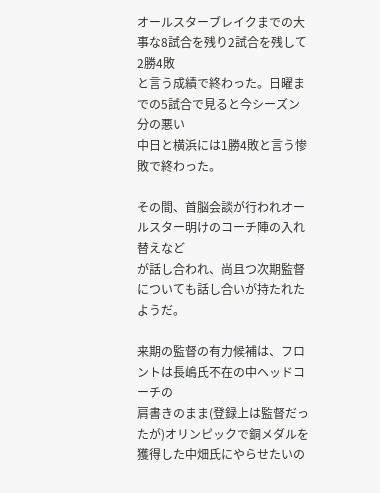オールスターブレイクまでの大事な8試合を残り2試合を残して2勝4敗
と言う成績で終わった。日曜までの5試合で見ると今シーズン分の悪い
中日と横浜には1勝4敗と言う惨敗で終わった。

その間、首脳会談が行われオールスター明けのコーチ陣の入れ替えなど
が話し合われ、尚且つ次期監督についても話し合いが持たれたようだ。

来期の監督の有力候補は、フロントは長嶋氏不在の中ヘッドコーチの
肩書きのまま(登録上は監督だったが)オリンピックで銅メダルを
獲得した中畑氏にやらせたいの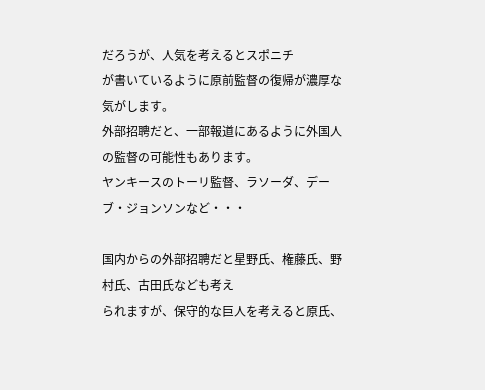だろうが、人気を考えるとスポニチ
が書いているように原前監督の復帰が濃厚な気がします。
外部招聘だと、一部報道にあるように外国人の監督の可能性もあります。
ヤンキースのトーリ監督、ラソーダ、デーブ・ジョンソンなど・・・

国内からの外部招聘だと星野氏、権藤氏、野村氏、古田氏なども考え
られますが、保守的な巨人を考えると原氏、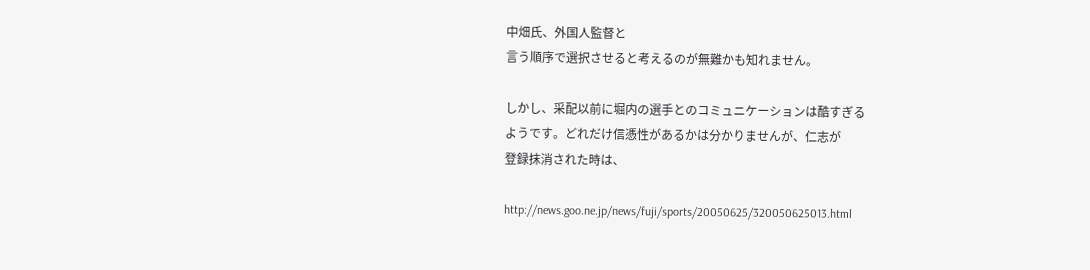中畑氏、外国人監督と
言う順序で選択させると考えるのが無難かも知れません。

しかし、采配以前に堀内の選手とのコミュニケーションは酷すぎる
ようです。どれだけ信憑性があるかは分かりませんが、仁志が
登録抹消された時は、

http://news.goo.ne.jp/news/fuji/sports/20050625/320050625013.html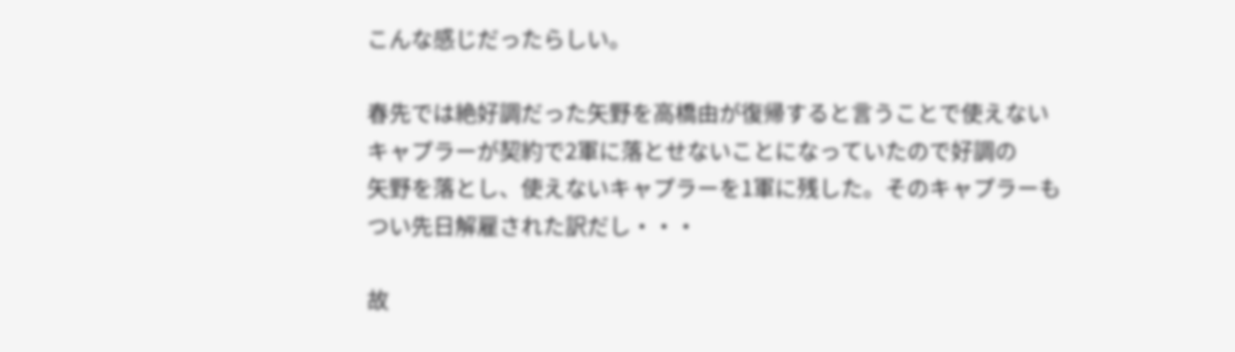こんな感じだったらしい。

春先では絶好調だった矢野を高橋由が復帰すると言うことで使えない
キャプラーが契約で2軍に落とせないことになっていたので好調の
矢野を落とし、使えないキャプラーを1軍に残した。そのキャプラーも
つい先日解雇された訳だし・・・

故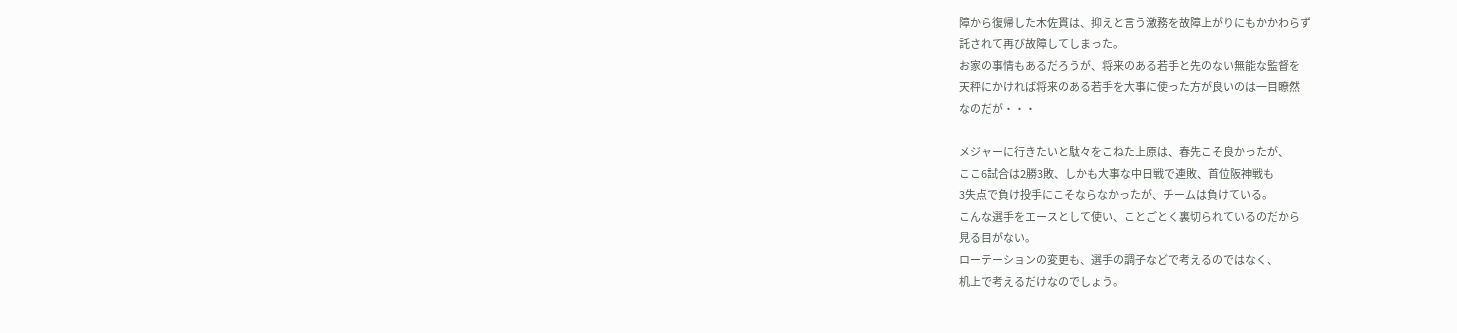障から復帰した木佐貫は、抑えと言う激務を故障上がりにもかかわらず
託されて再び故障してしまった。
お家の事情もあるだろうが、将来のある若手と先のない無能な監督を
天秤にかければ将来のある若手を大事に使った方が良いのは一目瞭然
なのだが・・・

メジャーに行きたいと駄々をこねた上原は、春先こそ良かったが、
ここ6試合は2勝3敗、しかも大事な中日戦で連敗、首位阪神戦も
3失点で負け投手にこそならなかったが、チームは負けている。
こんな選手をエースとして使い、ことごとく裏切られているのだから
見る目がない。
ローテーションの変更も、選手の調子などで考えるのではなく、
机上で考えるだけなのでしょう。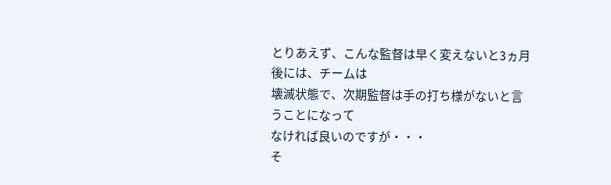とりあえず、こんな監督は早く変えないと3ヵ月後には、チームは
壊滅状態で、次期監督は手の打ち様がないと言うことになって
なければ良いのですが・・・
そ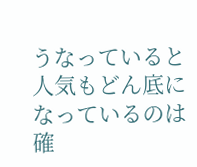うなっていると人気もどん底になっているのは確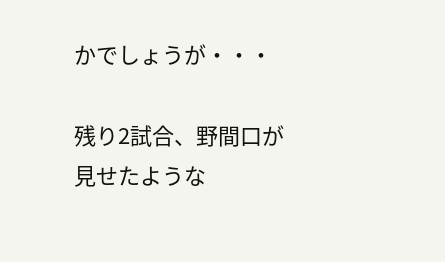かでしょうが・・・

残り2試合、野間口が見せたような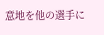意地を他の選手に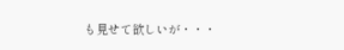も見せて欲しいが・・・